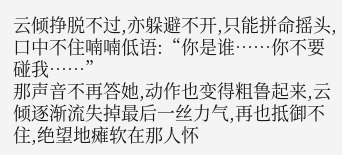云倾挣脱不过,亦躲避不开,只能拼命摇头,口中不住喃喃低语:“你是谁……你不要碰我……”
那声音不再答她,动作也变得粗鲁起来,云倾逐渐流失掉最后一丝力气,再也抵御不住,绝望地瘫软在那人怀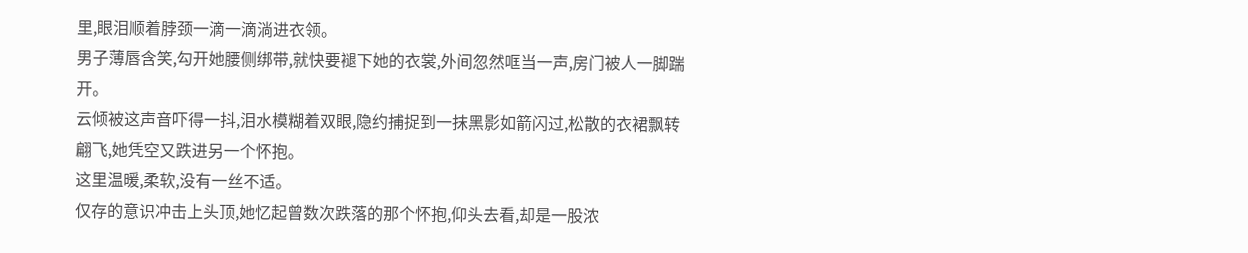里,眼泪顺着脖颈一滴一滴淌进衣领。
男子薄唇含笑,勾开她腰侧绑带,就快要褪下她的衣裳,外间忽然哐当一声,房门被人一脚踹开。
云倾被这声音吓得一抖,泪水模糊着双眼,隐约捕捉到一抹黑影如箭闪过,松散的衣裙飘转翩飞,她凭空又跌进另一个怀抱。
这里温暖,柔软,没有一丝不适。
仅存的意识冲击上头顶,她忆起曾数次跌落的那个怀抱,仰头去看,却是一股浓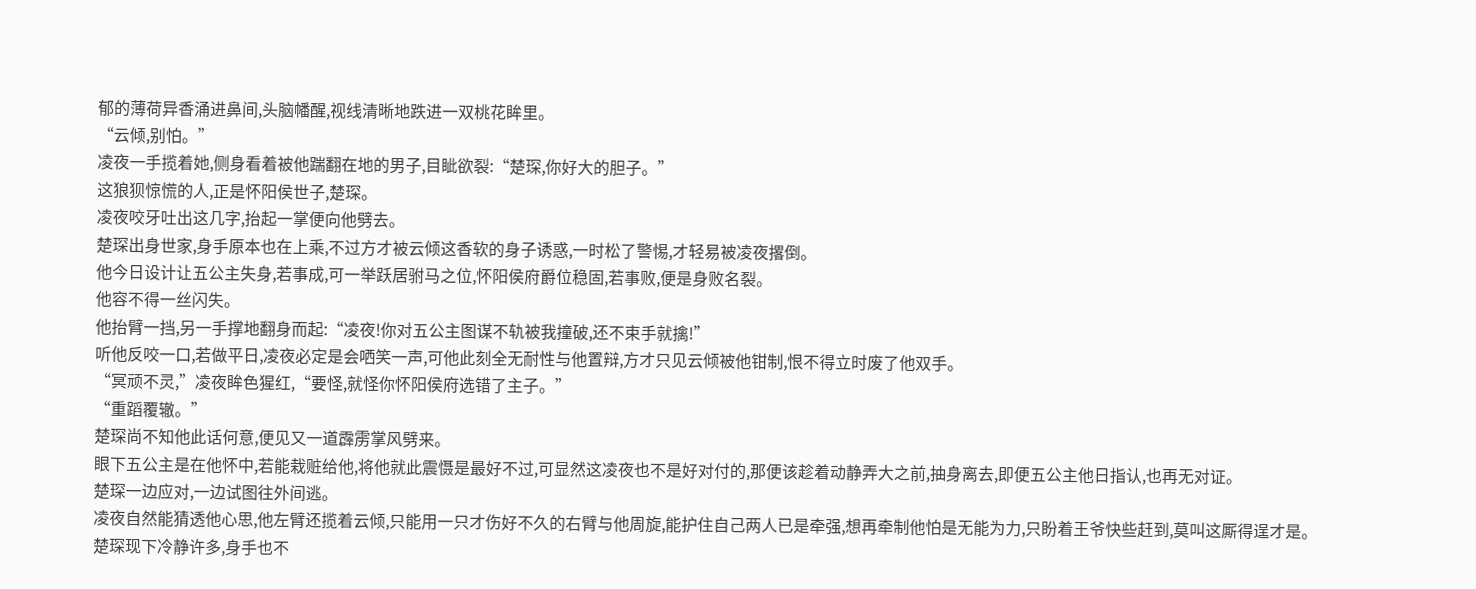郁的薄荷异香涌进鼻间,头脑幡醒,视线清晰地跌进一双桃花眸里。
“云倾,别怕。”
凌夜一手揽着她,侧身看着被他踹翻在地的男子,目眦欲裂:“楚琛,你好大的胆子。”
这狼狈惊慌的人,正是怀阳侯世子,楚琛。
凌夜咬牙吐出这几字,抬起一掌便向他劈去。
楚琛出身世家,身手原本也在上乘,不过方才被云倾这香软的身子诱惑,一时松了警惕,才轻易被凌夜撂倒。
他今日设计让五公主失身,若事成,可一举跃居驸马之位,怀阳侯府爵位稳固,若事败,便是身败名裂。
他容不得一丝闪失。
他抬臂一挡,另一手撑地翻身而起:“凌夜!你对五公主图谋不轨被我撞破,还不束手就擒!”
听他反咬一口,若做平日,凌夜必定是会哂笑一声,可他此刻全无耐性与他置辩,方才只见云倾被他钳制,恨不得立时废了他双手。
“冥顽不灵,”凌夜眸色猩红,“要怪,就怪你怀阳侯府选错了主子。”
“重蹈覆辙。”
楚琛尚不知他此话何意,便见又一道霹雳掌风劈来。
眼下五公主是在他怀中,若能栽赃给他,将他就此震慑是最好不过,可显然这凌夜也不是好对付的,那便该趁着动静弄大之前,抽身离去,即便五公主他日指认,也再无对证。
楚琛一边应对,一边试图往外间逃。
凌夜自然能猜透他心思,他左臂还揽着云倾,只能用一只才伤好不久的右臂与他周旋,能护住自己两人已是牵强,想再牵制他怕是无能为力,只盼着王爷快些赶到,莫叫这厮得逞才是。
楚琛现下冷静许多,身手也不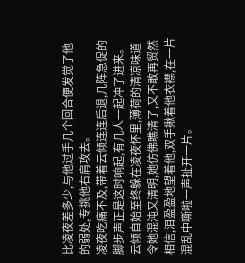比凌夜差多少,与他过手几个回合便发觉了他的弱处,专挑他右肩攻去。
凌夜吃痛不及,带着云倾连连后退,几阵急促的脚步声正是这时响起,有几人一起冲了进来。
云倾自始至终躲在凌夜怀里,薄荷的清凉味道令她混沌又清明,她仿佛瞧清了,又不敢再贸然相信,泪盈盈地望着他,双手揪着他衣襟,在一片混乱中嘶啦一声扯开一片。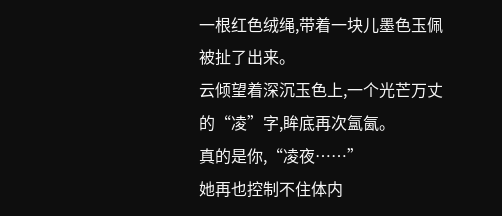一根红色绒绳,带着一块儿墨色玉佩被扯了出来。
云倾望着深沉玉色上,一个光芒万丈的“凌”字,眸底再次氲氤。
真的是你,“凌夜……”
她再也控制不住体内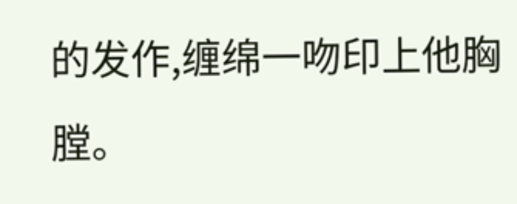的发作,缠绵一吻印上他胸膛。